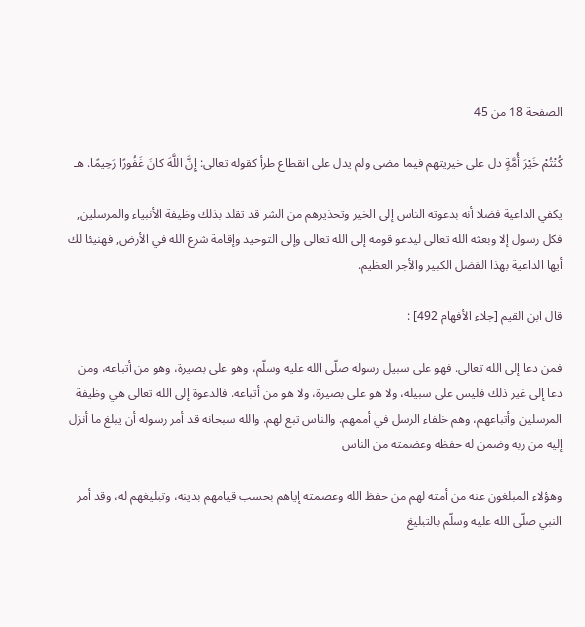الصفحة 18 من 45

كُنْتُمْ خَيْرَ أُمَّةٍ دل على خيريتهم فيما مضى ولم يدل على انقطاع طرأ كقوله تعالى: إِنَّ اللَّهَ كانَ غَفُورًا رَحِيمًا. هـ

يكفي الداعية فضلا أنه بدعوته الناس إلى الخير وتحذيرهم من الشر قد تقلد بذلك وظيفة الأنبياء والمرسلين, فكل رسول إلا وبعثه الله تعالى ليدعو قومه إلى الله تعالى وإلى التوحيد وإقامة شرع الله في الأرض, فهنيئا لك أيها الداعية بهذا الفضل الكبير والأجر العظيم.

قال ابن القيم [جلاء الأفهام 492] :

فمن دعا إلى الله تعالى. فهو على سبيل رسوله صلّى الله عليه وسلّم، وهو على بصيرة، وهو من أتباعه، ومن دعا إلى غير ذلك فليس على سبيله، ولا هو على بصيرة، ولا هو من أتباعه. فالدعوة إلى الله تعالى هي وظيفة المرسلين وأتباعهم، وهم خلفاء الرسل في أممهم. والناس تبع لهم. والله سبحانه قد أمر رسوله أن يبلغ ما أنزل إليه من ربه وضمن له حفظه وعضمته من الناس

وهؤلاء المبلغون عنه من أمته لهم من حفظ الله وعصمته إياهم بحسب قيامهم بدينه، وتبليغهم له، وقد أمر النبي صلّى الله عليه وسلّم بالتبليغ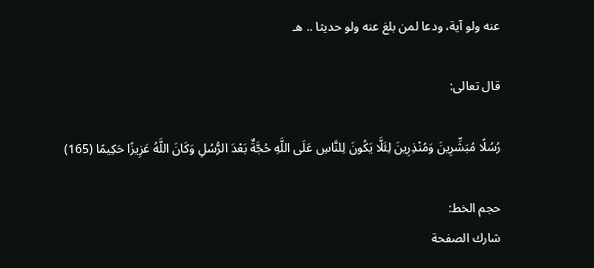عنه ولو آية، ودعا لمن بلغ عنه ولو حديثا .. هـ

قال تعالى:

رُسُلًا مُبَشِّرِينَ وَمُنْذِرِينَ لِئَلَّا يَكُونَ لِلنَّاسِ عَلَى اللَّهِ حُجَّةٌ بَعْدَ الرُّسُلِ وَكَانَ اللَّهُ عَزِيزًا حَكِيمًا (165)

حجم الخط:
شارك الصفحة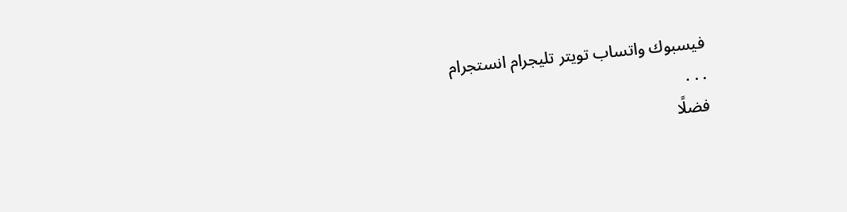فيسبوك واتساب تويتر تليجرام انستجرام
. . .
فضلًا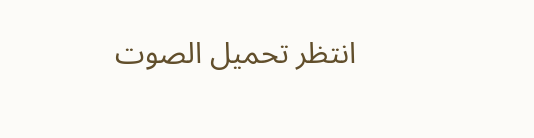انتظر تحميل الصوت